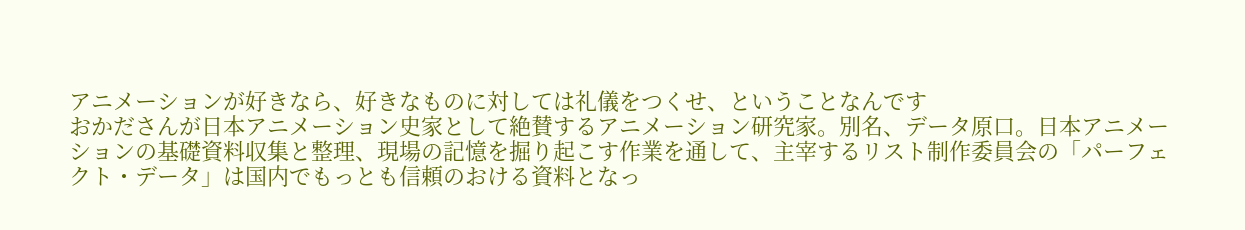アニメーションが好きなら、好きなものに対しては礼儀をつくせ、ということなんです
おかださんが日本アニメーション史家として絶賛するアニメーション研究家。別名、データ原口。日本アニメーションの基礎資料収集と整理、現場の記憶を掘り起こす作業を通して、主宰するリスト制作委員会の「パーフェクト・データ」は国内でもっとも信頼のおける資料となっ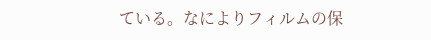ている。なによりフィルムの保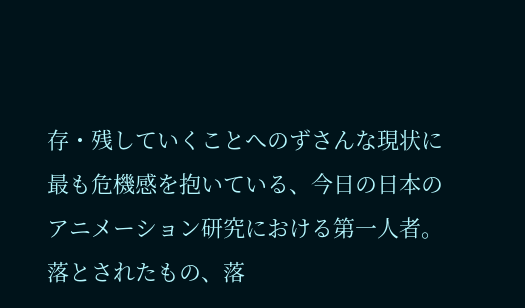存・残していくことへのずさんな現状に最も危機感を抱いている、今日の日本のアニメーション研究における第一人者。
落とされたもの、落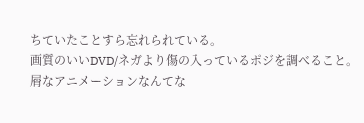ちていたことすら忘れられている。
画質のいいDVD/ネガより傷の入っているポジを調べること。
屑なアニメーションなんてな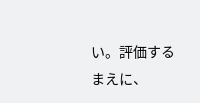い。評価するまえに、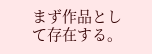まず作品として存在する。